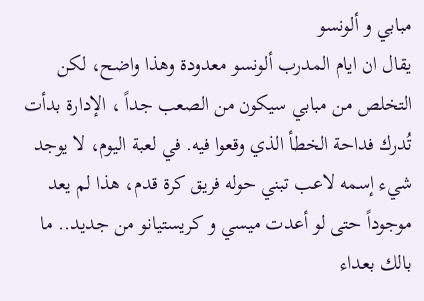مبابي و ألونسو
يقال ان ايام المدرب ألونسو معدودة وهذا واضح، لكن التخلص من مبابي سيكون من الصعب جداً ، الإدارة بدأت تُدرك فداحة الخطأ الذي وقعوا فيه. في لعبة اليوم، لا يوجد شيء إسمه لاعب تبني حوله فريق كرة قدم، هذا لم يعد موجوداً حتى لو أعدت ميسي و كريستيانو من جديد.. ما بالك بعداء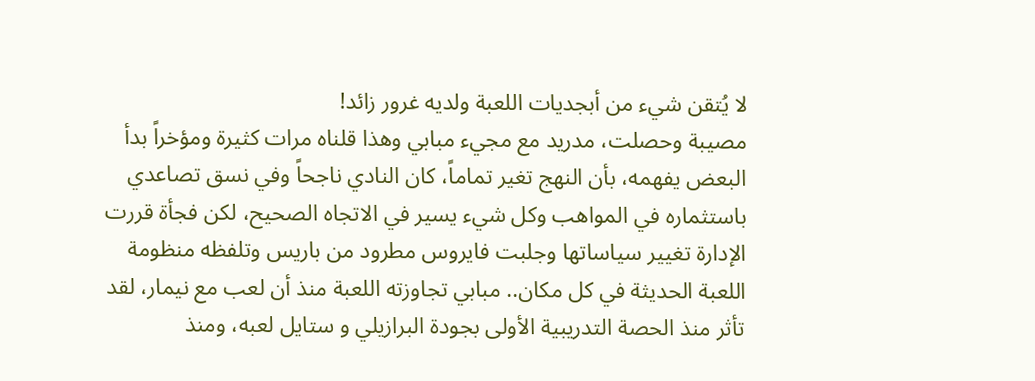لا يُتقن شيء من أبجديات اللعبة ولديه غرور زائد!
مصيبة وحصلت، مدريد مع مجيء مبابي وهذا قلناه مرات كثيرة ومؤخراً بدأ البعض يفهمه، بأن النهج تغير تماماً، كان النادي ناجحاً وفي نسق تصاعدي باستثماره في المواهب وكل شيء يسير في الاتجاه الصحيح، لكن فجأة قررت الإدارة تغيير سياساتها وجلبت فايروس مطرود من باريس وتلفظه منظومة اللعبة الحديثة في كل مكان.. مبابي تجاوزته اللعبة منذ أن لعب مع نيمار، لقد تأثر منذ الحصة التدريبية الأولى بجودة البرازيلي و ستايل لعبه، ومنذ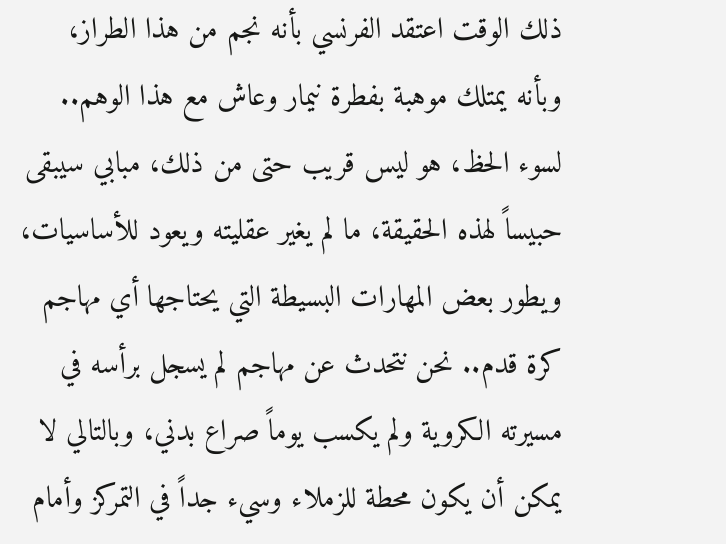ذلك الوقت اعتقد الفرنسي بأنه نجم من هذا الطراز، وبأنه يمتلك موهبة بفطرة نيمار وعاش مع هذا الوهم.. لسوء الحظ، هو ليس قريب حتى من ذلك، مبابي سيبقى حبيساً لهذه الحقيقة، ما لم يغير عقليته ويعود للأساسيات، ويطور بعض المهارات البسيطة التي يحتاجها أي مهاجم كرة قدم.. نحن نتحدث عن مهاجم لم يسجل برأسه في مسيرته الكروية ولم يكسب يوماً صراع بدني، وبالتالي لا يمكن أن يكون محطة للزملاء وسيء جداً في التمركز وأمام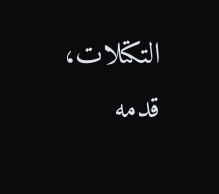التكتلات، قدمه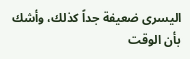اليسرى ضعيفة جداً كذلك، وأشك بأن الوقت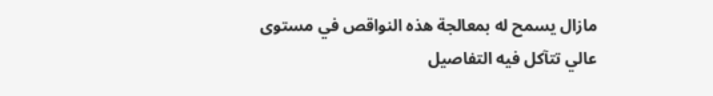مازال يسمح له بمعالجة هذه النواقص في مستوى عالي تتآكل فيه التفاصيل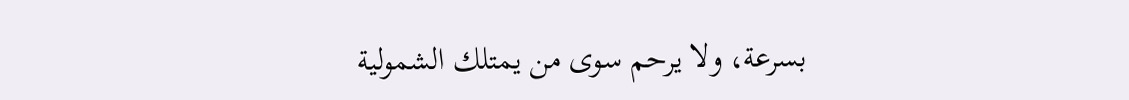بسرعة، ولا يرحم سوى من يمتلك الشمولية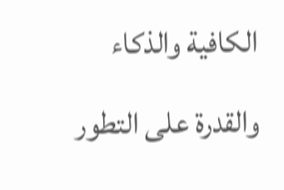الكافية والذكاء والقدرة على التطور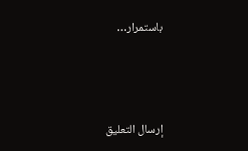باستمرار…



إرسال التعليق